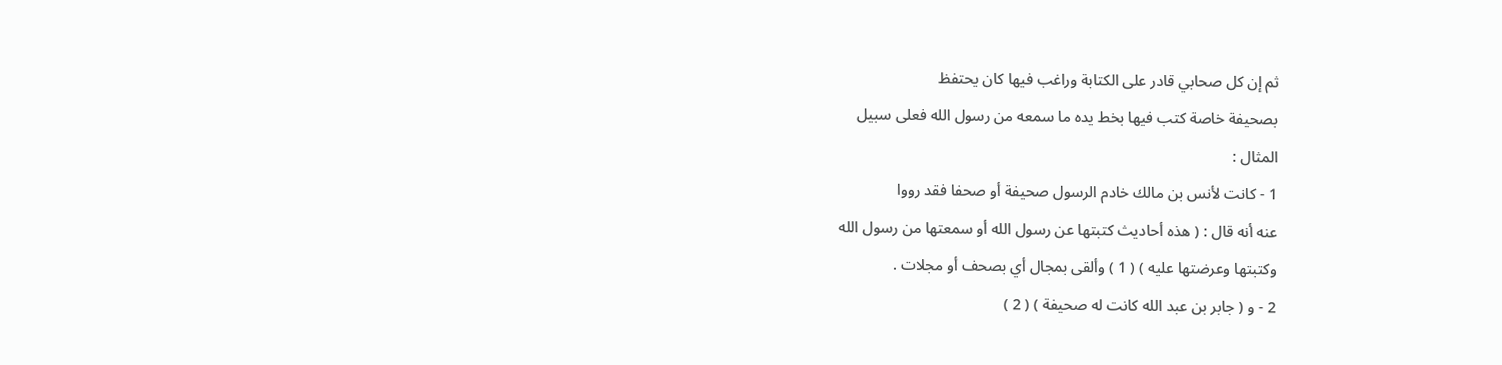ثم إن كل صحابي قادر على الكتابة وراغب فيها كان يحتفظ
بصحيفة خاصة كتب فيها بخط يده ما سمعه من رسول الله فعلى سبيل
المثال :
1 - كانت لأنس بن مالك خادم الرسول صحيفة أو صحفا فقد رووا
عنه أنه قال : ( هذه أحاديث كتبتها عن رسول الله أو سمعتها من رسول الله
وكتبتها وعرضتها عليه ) ( 1 ) وألقى بمجال أي بصحف أو مجلات .
2 - و ( جابر بن عبد الله كانت له صحيفة ) ( 2 )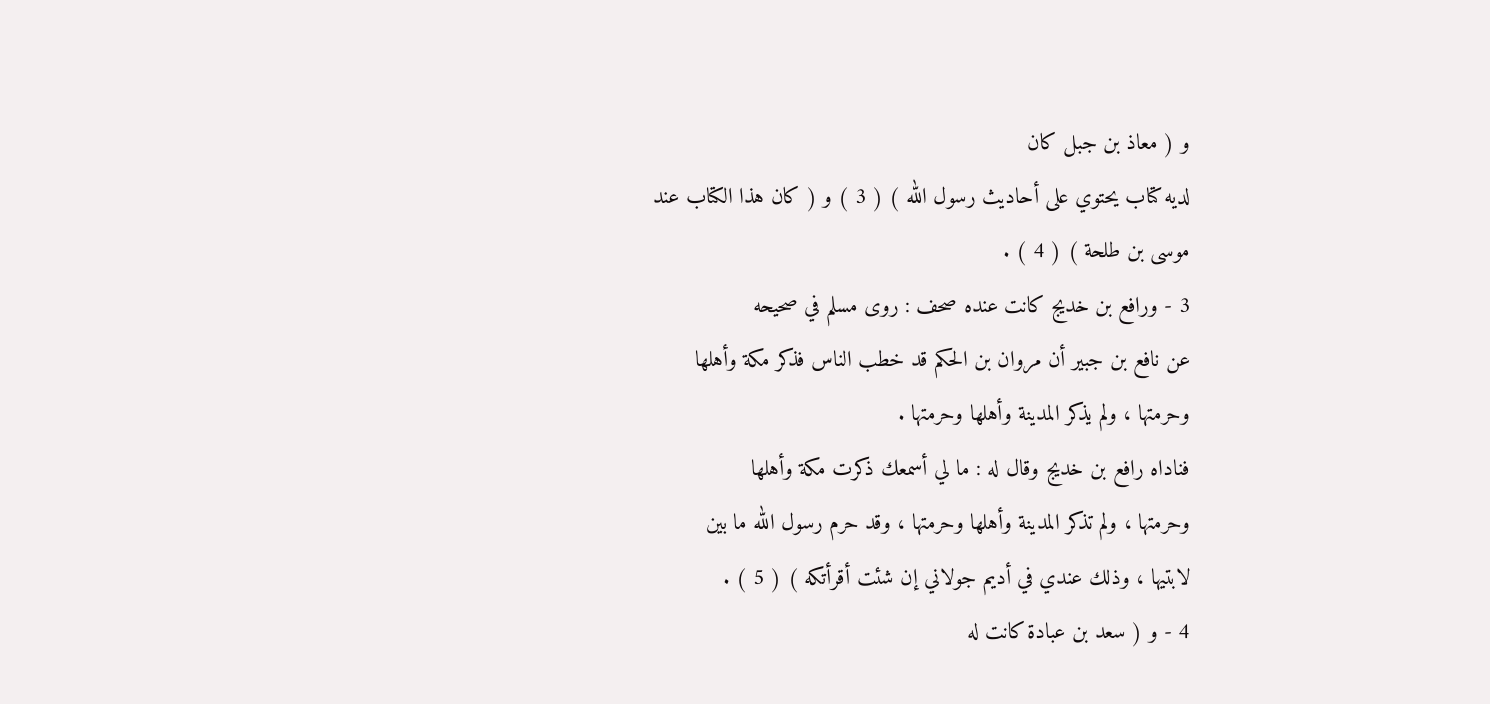و ( معاذ بن جبل كان
لديه كتاب يحتوي على أحاديث رسول الله ) ( 3 ) و ( كان هذا الكتاب عند
موسى بن طلحة ) ( 4 ) .
3 - ورافع بن خديج كانت عنده صحف : روى مسلم في صحيحه
عن نافع بن جبير أن مروان بن الحكم قد خطب الناس فذكر مكة وأهلها
وحرمتها ، ولم يذكر المدينة وأهلها وحرمتها .
فناداه رافع بن خديج وقال له : ما لي أسمعك ذكرت مكة وأهلها
وحرمتها ، ولم تذكر المدينة وأهلها وحرمتها ، وقد حرم رسول الله ما بين
لابتيها ، وذلك عندي في أديم جولاني إن شئت أقرأتكه ) ( 5 ) .
4 - و ( سعد بن عبادة كانت له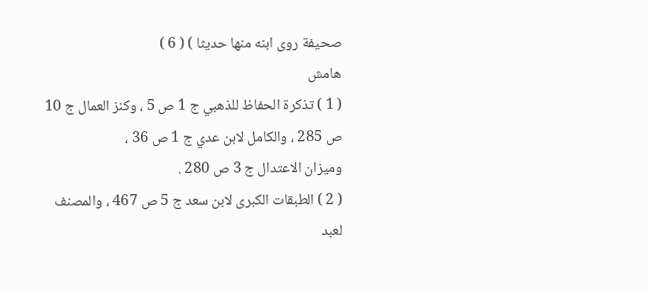صحيفة روى ابنه منها حديثا ) ( 6 )
هامش
( 1 ) تذكرة الحفاظ للذهبي ج 1 ص 5 ، وكنز العمال ج 10 ص 285 ، والكامل لابن عدي ج 1 ص 36 ،
وميزان الاعتدال ج 3 ص 280 .
( 2 ) الطبقات الكبرى لابن سعد ج 5 ص 467 ، والمصنف لعبد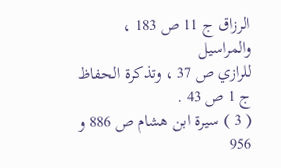الرزاق ج 11 ص 183 ، والمراسيل
للرازي ص 37 ، وتذكرة الحفاظ ج 1 ص 43 .
( 3 ) سيرة ابن هشام ص 886 و 956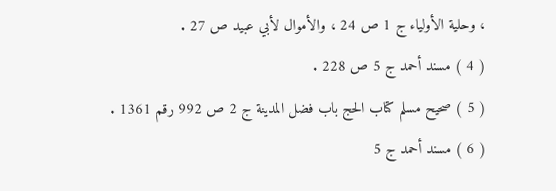، وحلية الأولياء ج 1 ص 24 ، والأموال لأبي عبيد ص 27 .
( 4 ) مسند أحمد ج 5 ص 228 .
( 5 ) صحيح مسلم كتاب الحج باب فضل المدينة ج 2 ص 992 رقم 1361 .
( 6 ) مسند أحمد ج 5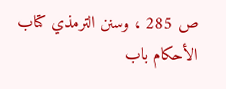ص 285 ، وسنن الترمذي كتاب الأحكام باب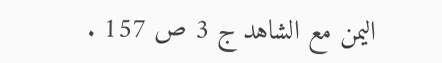اليمن مع الشاهد ج 3 ص 157 .